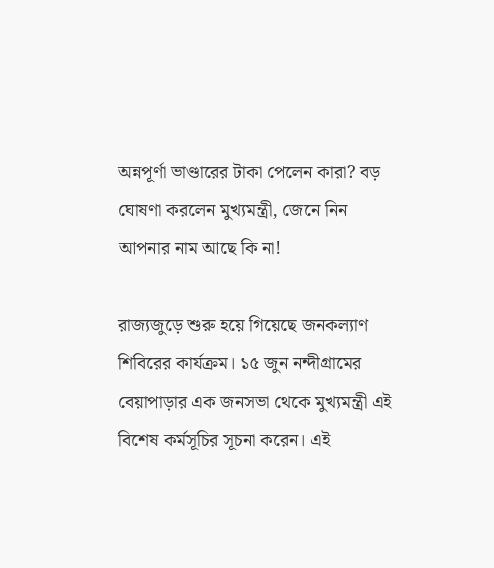অন্নপূর্ণা ভাণ্ডারের টাকা পেলেন কারা? বড় ঘোষণা করলেন মুখ্যমন্ত্রী, জেনে নিন আপনার নাম আছে কি না!

রাজ্যজুড়ে শুরু হয়ে গিয়েছে জনকল্যাণ শিবিরের কার্যক্রম। ১৫ জুন নন্দীগ্রামের বেয়াপাড়ার এক জনসভা থেকে মুখ্যমন্ত্রী এই বিশেষ কর্মসূচির সূচনা করেন। এই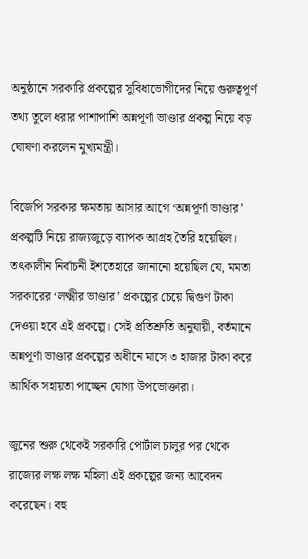অনুষ্ঠানে সরকারি প্রকল্পের সুবিধাভোগীদের নিয়ে গুরুত্বপূর্ণ তথ্য তুলে ধরার পাশাপাশি অন্নপূর্ণা ভাণ্ডার প্রকল্প নিয়ে বড় ঘোষণা করলেন মুখ্যমন্ত্রী।

বিজেপি সরকার ক্ষমতায় আসার আগে ‘অন্নপূর্ণা ভাণ্ডার’ প্রকল্পটি নিয়ে রাজ্যজুড়ে ব্যাপক আগ্রহ তৈরি হয়েছিল। তৎকালীন নির্বাচনী ইশতেহারে জানানো হয়েছিল যে, মমতা সরকারের ‘লক্ষ্মীর ভাণ্ডার’ প্রকল্পের চেয়ে দ্বিগুণ টাকা দেওয়া হবে এই প্রকল্পে। সেই প্রতিশ্রুতি অনুযায়ী, বর্তমানে অন্নপূর্ণা ভাণ্ডার প্রকল্পের অধীনে মাসে ৩ হাজার টাকা করে আর্থিক সহায়তা পাচ্ছেন যোগ্য উপভোক্তারা।

জুনের শুরু থেকেই সরকারি পোর্টাল চালুর পর থেকে রাজ্যের লক্ষ লক্ষ মহিলা এই প্রকল্পের জন্য আবেদন করেছেন। বহু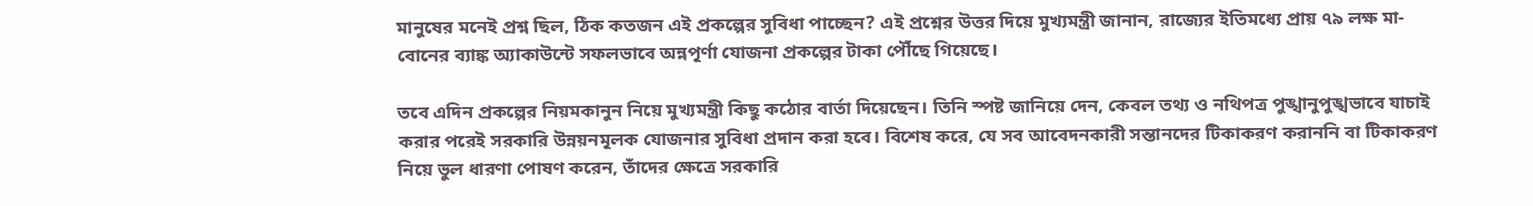মানুষের মনেই প্রশ্ন ছিল, ঠিক কতজন এই প্রকল্পের সুবিধা পাচ্ছেন? এই প্রশ্নের উত্তর দিয়ে মুখ্যমন্ত্রী জানান, রাজ্যের ইতিমধ্যে প্রায় ৭৯ লক্ষ মা-বোনের ব্যাঙ্ক অ্যাকাউন্টে সফলভাবে অন্নপূর্ণা যোজনা প্রকল্পের টাকা পৌঁছে গিয়েছে।

তবে এদিন প্রকল্পের নিয়মকানুন নিয়ে মুখ্যমন্ত্রী কিছু কঠোর বার্তা দিয়েছেন। তিনি স্পষ্ট জানিয়ে দেন, কেবল তথ্য ও নথিপত্র পুঙ্খানুপুঙ্খভাবে যাচাই করার পরেই সরকারি উন্নয়নমূলক যোজনার সুবিধা প্রদান করা হবে। বিশেষ করে, যে সব আবেদনকারী সন্তানদের টিকাকরণ করাননি বা টিকাকরণ নিয়ে ভুল ধারণা পোষণ করেন, তাঁদের ক্ষেত্রে সরকারি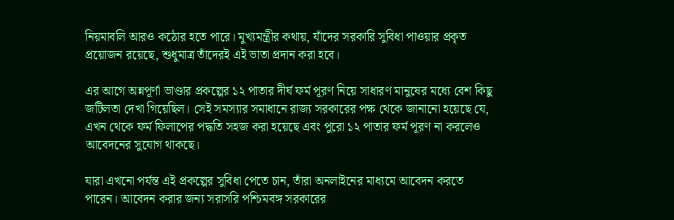নিয়মাবলি আরও কঠোর হতে পারে। মুখ্যমন্ত্রীর কথায়, যাঁদের সরকারি সুবিধা পাওয়ার প্রকৃত প্রয়োজন রয়েছে, শুধুমাত্র তাঁদেরই এই ভাতা প্রদান করা হবে।

এর আগে অন্নপূর্ণা ভাণ্ডার প্রকল্পের ১২ পাতার দীর্ঘ ফর্ম পূরণ নিয়ে সাধারণ মানুষের মধ্যে বেশ কিছু জটিলতা দেখা গিয়েছিল। সেই সমস্যার সমাধানে রাজ্য সরকারের পক্ষ থেকে জানানো হয়েছে যে, এখন থেকে ফর্ম ফিলাপের পদ্ধতি সহজ করা হয়েছে এবং পুরো ১২ পাতার ফর্ম পূরণ না করলেও আবেদনের সুযোগ থাকছে।

যারা এখনো পর্যন্ত এই প্রকল্পের সুবিধা পেতে চান, তাঁরা অনলাইনের মাধ্যমে আবেদন করতে পারেন। আবেদন করার জন্য সরাসরি পশ্চিমবঙ্গ সরকারের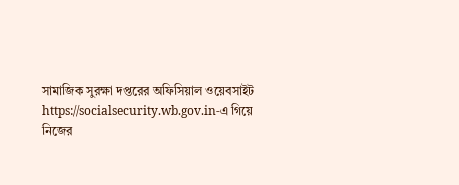সামাজিক সুরক্ষা দপ্তরের অফিসিয়াল ওয়েবসাইট https://socialsecurity.wb.gov.in-এ গিয়ে নিজের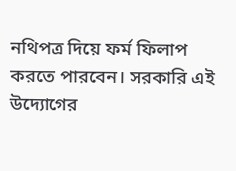নথিপত্র দিয়ে ফর্ম ফিলাপ করতে পারবেন। সরকারি এই উদ্যোগের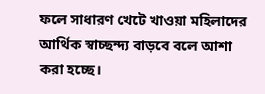ফলে সাধারণ খেটে খাওয়া মহিলাদের আর্থিক স্বাচ্ছন্দ্য বাড়বে বলে আশা করা হচ্ছে।